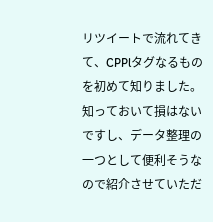リツイートで流れてきて、CPPlタグなるものを初めて知りました。
知っておいて損はないですし、データ整理の一つとして便利そうなので紹介させていただ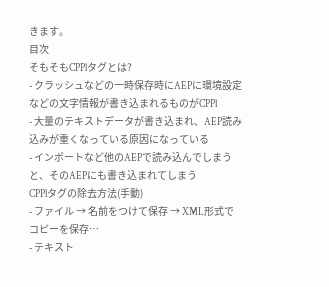きます。
目次
そもそもCPPlタグとは?
- クラッシュなどの一時保存時にAEPに環境設定などの文字情報が書き込まれるものがCPPl
- 大量のテキストデータが書き込まれ、AEP読み込みが重くなっている原因になっている
- インポートなど他のAEPで読み込んでしまうと、そのAEPにも書き込まれてしまう
CPPlタグの除去方法(手動)
- ファイル → 名前をつけて保存 → XML形式でコピーを保存…
- テキスト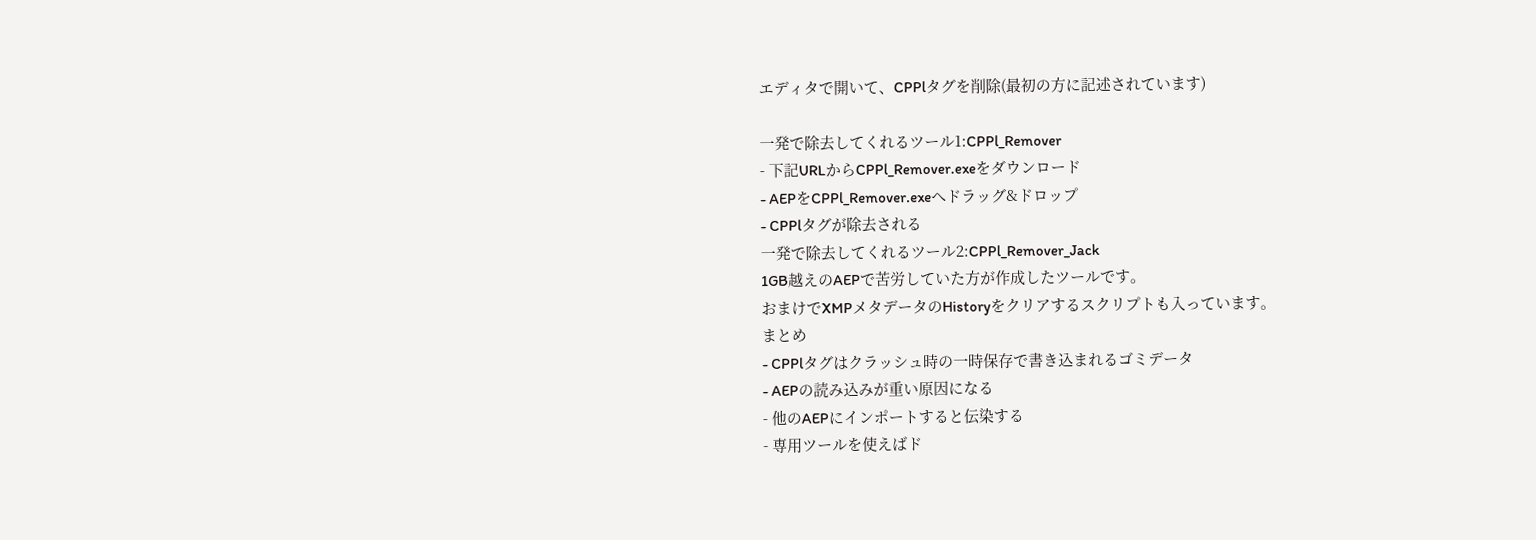エディタで開いて、CPPlタグを削除(最初の方に記述されています)

一発で除去してくれるツール1:CPPl_Remover
- 下記URLからCPPl_Remover.exeをダウンロード
- AEPをCPPl_Remover.exeへドラッグ&ドロップ
- CPPlタグが除去される
一発で除去してくれるツール2:CPPl_Remover_Jack
1GB越えのAEPで苦労していた方が作成したツールです。
おまけでXMPメタデータのHistoryをクリアするスクリプトも入っています。
まとめ
- CPPlタグはクラッシュ時の一時保存で書き込まれるゴミデータ
- AEPの読み込みが重い原因になる
- 他のAEPにインポートすると伝染する
- 専用ツールを使えばド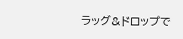ラッグ&ドロップで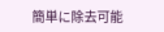簡単に除去可能